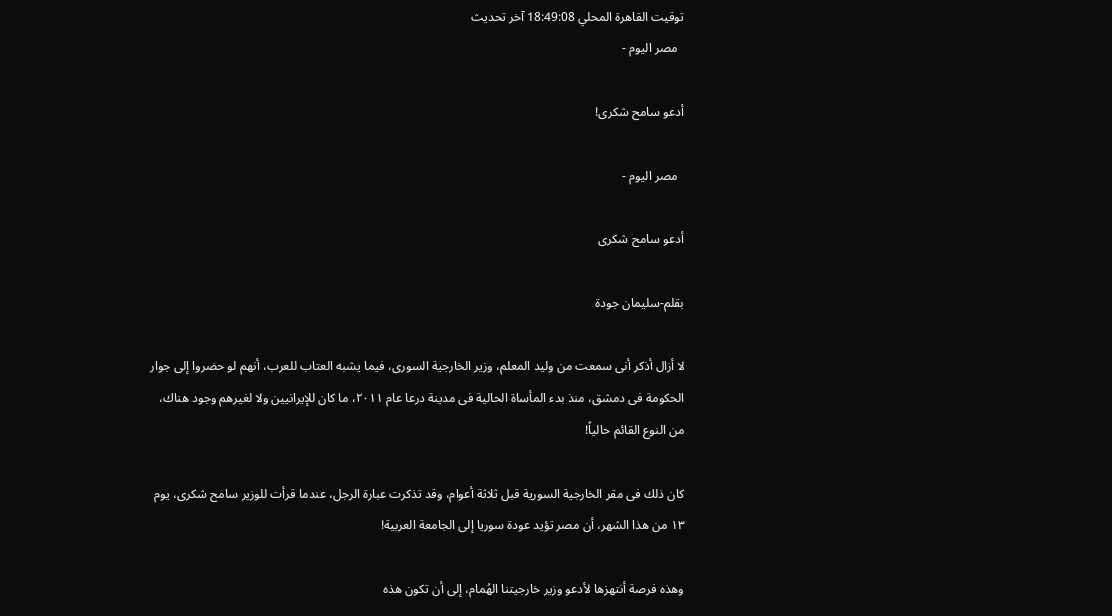توقيت القاهرة المحلي 18:49:08 آخر تحديث
  مصر اليوم -

أدعو سامح شكرى!

  مصر اليوم -

أدعو سامح شكرى

بقلم-سليمان جودة

لا أزال أذكر أنى سمعت من وليد المعلم، وزير الخارجية السورى، فيما يشبه العتاب للعرب، أنهم لو حضروا إلى جوار الحكومة فى دمشق، منذ بدء المأساة الحالية فى مدينة درعا عام ٢٠١١، ما كان للإيرانيين ولا لغيرهم وجود هناك، من النوع القائم حالياً!

كان ذلك فى مقر الخارجية السورية قبل ثلاثة أعوام، وقد تذكرت عبارة الرجل، عندما قرأت للوزير سامح شكرى، يوم ١٣ من هذا الشهر، أن مصر تؤيد عودة سوريا إلى الجامعة العربية!

وهذه فرصة أنتهزها لأدعو وزير خارجيتنا الهُمام، إلى أن تكون هذه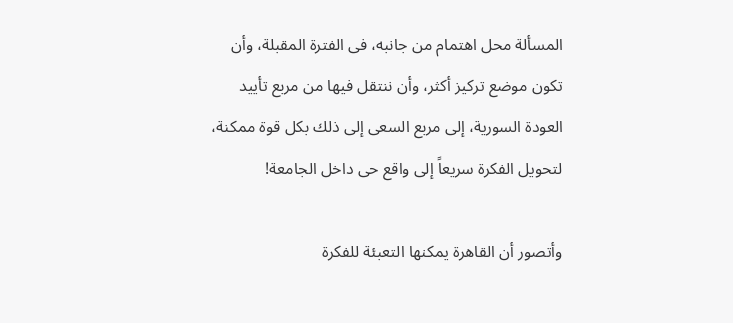المسألة محل اهتمام من جانبه، فى الفترة المقبلة، وأن تكون موضع تركيز أكثر، وأن ننتقل فيها من مربع تأييد العودة السورية، إلى مربع السعى إلى ذلك بكل قوة ممكنة، لتحويل الفكرة سريعاً إلى واقع حى داخل الجامعة!

وأتصور أن القاهرة يمكنها التعبئة للفكرة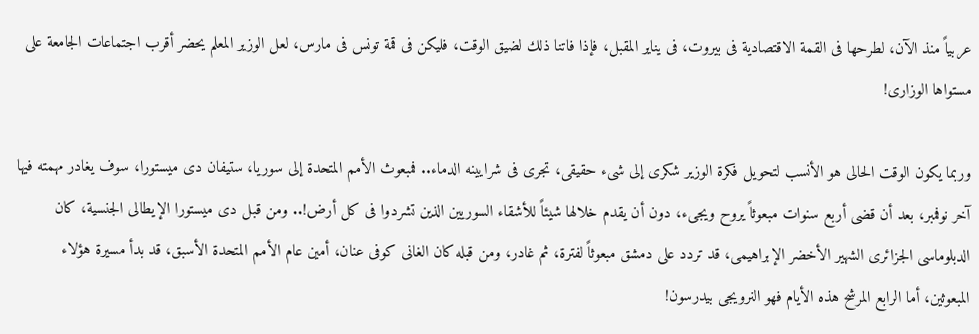عربياً منذ الآن، لطرحها فى القمة الاقتصادية فى بيروت، فى يناير المقبل، فإذا فاتنا ذلك لضيق الوقت، فليكن فى قمة تونس فى مارس، لعل الوزير المعلم يحضر أقرب اجتماعات الجامعة على مستواها الوزارى!

وربما يكون الوقت الحالى هو الأنسب لتحويل فكرة الوزير شكرى إلى شىء حقيقى، تجرى فى شرايينه الدماء.. فمبعوث الأمم المتحدة إلى سوريا، ستيفان دى ميستورا، سوف يغادر مهمته فيها آخر نوفمبر، بعد أن قضى أربع سنوات مبعوثاً يروح ويجىء، دون أن يقدم خلالها شيئاً للأشقاء السوريين الذين تشردوا فى كل أرض!.. ومن قبل دى ميستورا الإيطالى الجنسية، كان الدبلوماسى الجزائرى الشهير الأخضر الإبراهيمى، قد تردد على دمشق مبعوثاً لفترة، ثم غادر، ومن قبله كان الغانى كوفى عنان، أمين عام الأمم المتحدة الأسبق، قد بدأ مسيرة هؤلاء المبعوثين، أما الرابع المرشح هذه الأيام فهو النرويجى بيدرسون!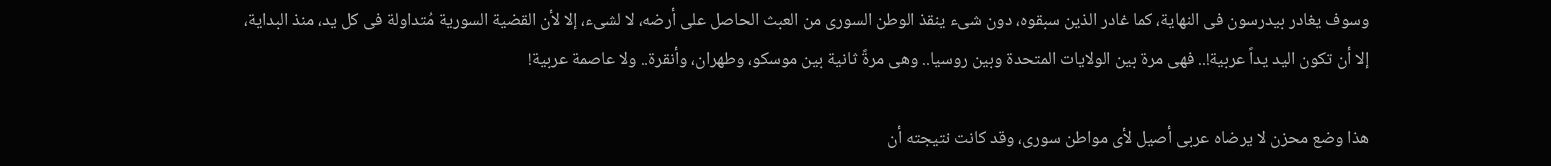وسوف يغادر بيدرسون فى النهاية، كما غادر الذين سبقوه، دون شىء ينقذ الوطن السورى من العبث الحاصل على أرضه، لا لشىء، إلا لأن القضية السورية مُتداولة فى كل يد، منذ البداية، إلا أن تكون اليد يداً عربية!.. فهى مرة بين الولايات المتحدة وبين روسيا.. وهى مرةً ثانية بين موسكو، وطهران، وأنقرة.. ولا عاصمة عربية!

هذا وضع محزن لا يرضاه عربى أصيل لأى مواطن سورى، وقد كانت نتيجته أن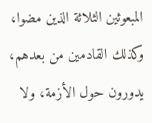المبعوثين الثلاثة الذين مضوا، وكذلك القادمين من بعدهم، يدورون حول الأزمة، ولا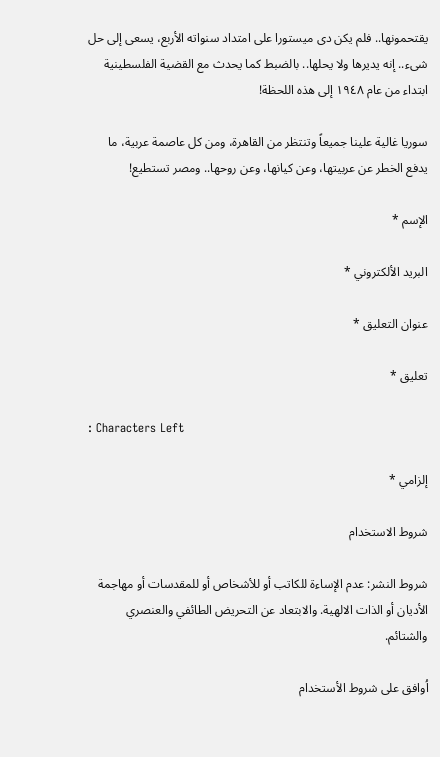يقتحمونها.. فلم يكن دى ميستورا على امتداد سنواته الأربع، يسعى إلى حل شىء.. إنه يديرها ولا يحلها.. بالضبط كما يحدث مع القضية الفلسطينية ابتداء من عام ١٩٤٨ إلى هذه اللحظة!

سوريا غالية علينا جميعاً وتنتظر من القاهرة، ومن كل عاصمة عربية، ما يدفع الخطر عن عربيتها، وعن كيانها، وعن روحها.. ومصر تستطيع!

الإسم *

البريد الألكتروني *

عنوان التعليق *

تعليق *

: Characters Left

إلزامي *

شروط الاستخدام

شروط النشر: عدم الإساءة للكاتب أو للأشخاص أو للمقدسات أو مهاجمة الأديان أو الذات الالهية. والابتعاد عن التحريض الطائفي والعنصري والشتائم.

اُوافق على شروط الأستخدام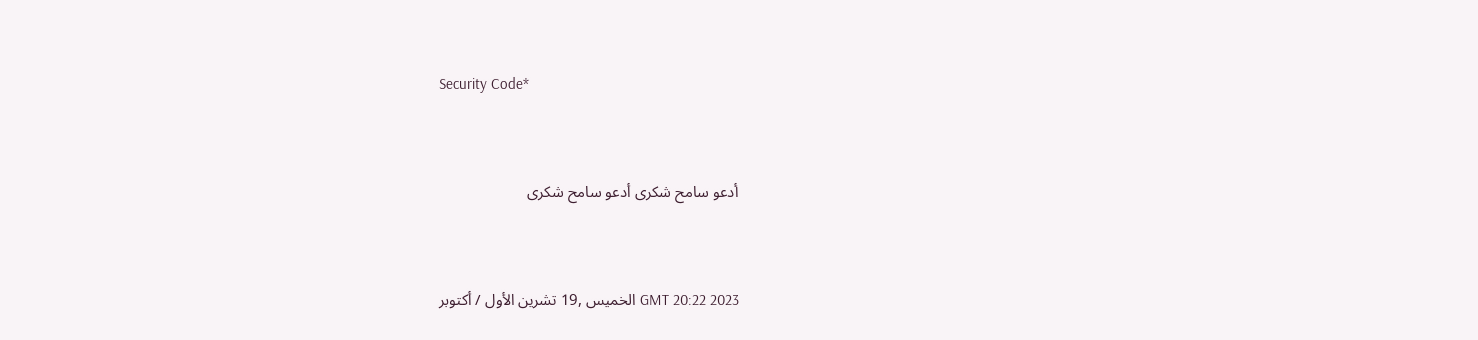Security Code*



أدعو سامح شكرى أدعو سامح شكرى



GMT 20:22 2023 الخميس ,19 تشرين الأول / أكتوبر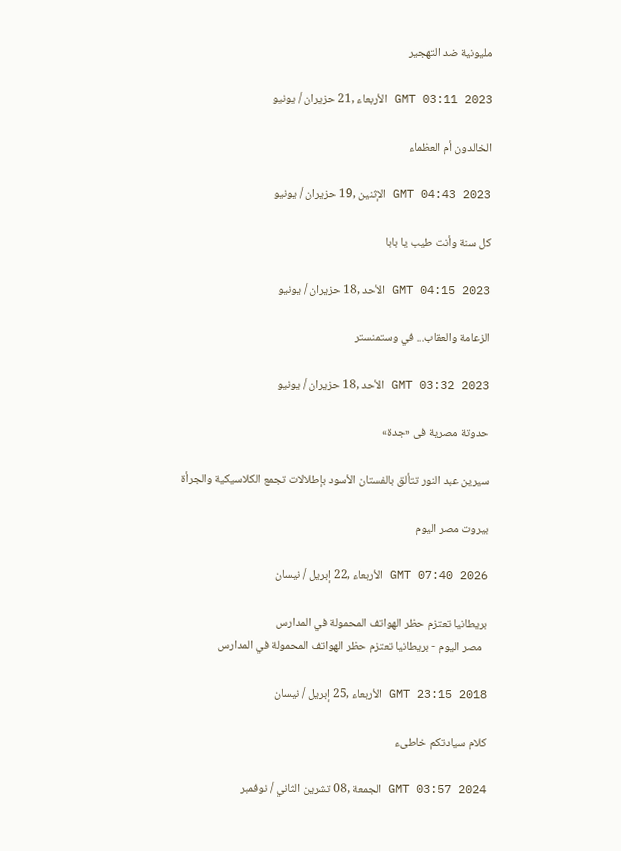مليونية ضد التهجير

GMT 03:11 2023 الأربعاء ,21 حزيران / يونيو

الخالدون أم العظماء

GMT 04:43 2023 الإثنين ,19 حزيران / يونيو

كل سنة وأنت طيب يا بابا

GMT 04:15 2023 الأحد ,18 حزيران / يونيو

الزعامة والعقاب... في وستمنستر

GMT 03:32 2023 الأحد ,18 حزيران / يونيو

حدوتة مصرية فى «جدة»

سيرين عبد النور تتألق بالفستان الأسود بإطلالات تجمع الكلاسيكية والجرأة

بيروت مصر اليوم

GMT 07:40 2026 الأربعاء ,22 إبريل / نيسان

بريطانيا تعتزم حظر الهواتف المحمولة في المدارس
  مصر اليوم - بريطانيا تعتزم حظر الهواتف المحمولة في المدارس

GMT 23:15 2018 الأربعاء ,25 إبريل / نيسان

كلام سيادتكم خاطىء

GMT 03:57 2024 الجمعة ,08 تشرين الثاني / نوفمبر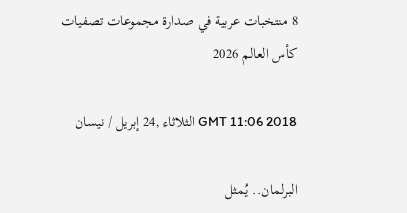8 منتخبات عربية في صدارة مجموعات تصفيات كأس العالم 2026

GMT 11:06 2018 الثلاثاء ,24 إبريل / نيسان

البرلمان.. يُمثل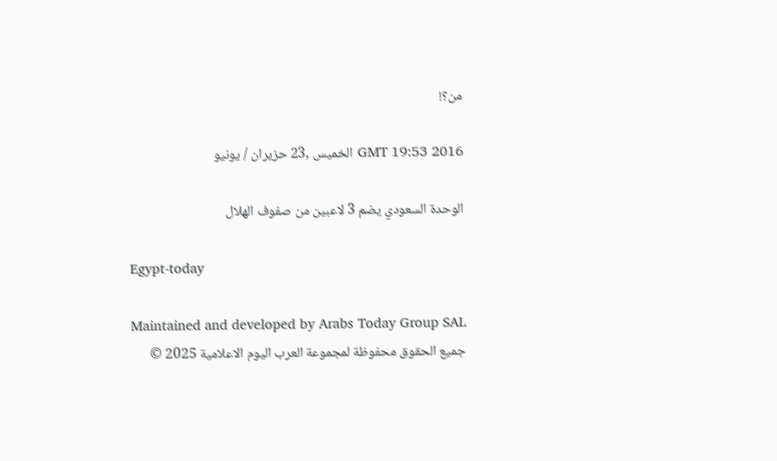من؟!

GMT 19:53 2016 الخميس ,23 حزيران / يونيو

الوحدة السعودي يضم 3 لاعبين من صفوف الهلال

Egypt-today

Maintained and developed by Arabs Today Group SAL
جميع الحقوق محفوظة لمجموعة العرب اليوم الاعلامية 2025 ©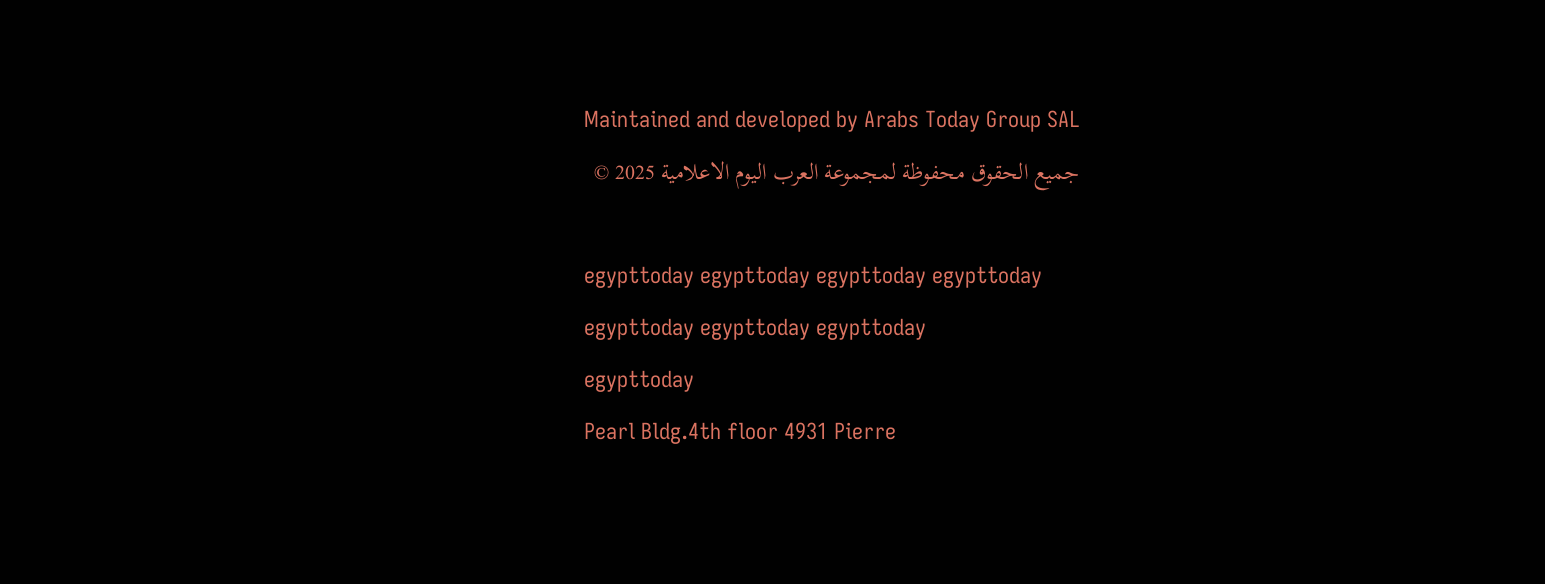Maintained and developed by Arabs Today Group SAL
جميع الحقوق محفوظة لمجموعة العرب اليوم الاعلامية 2025 ©

egypttoday egypttoday egypttoday egypttoday
egypttoday egypttoday egypttoday
egypttoday
Pearl Bldg.4th floor 4931 Pierre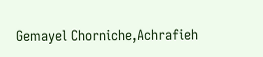Gemayel Chorniche,Achrafieh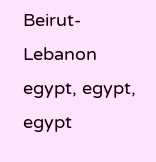Beirut- Lebanon
egypt, egypt, egypt